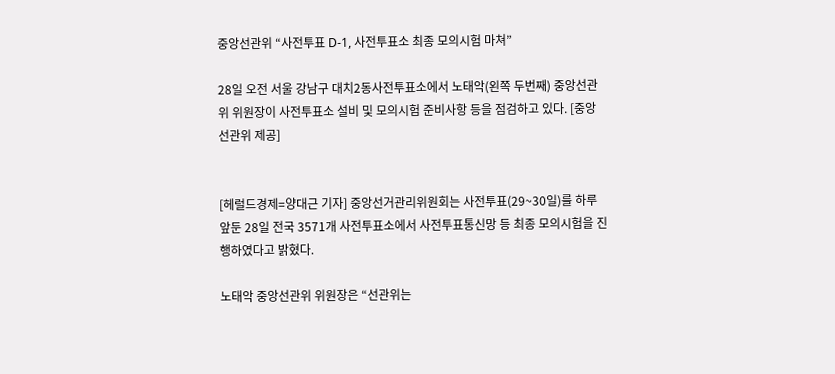중앙선관위 “사전투표 D-1, 사전투표소 최종 모의시험 마쳐”

28일 오전 서울 강남구 대치2동사전투표소에서 노태악(왼쪽 두번째) 중앙선관위 위원장이 사전투표소 설비 및 모의시험 준비사항 등을 점검하고 있다. [중앙선관위 제공]


[헤럴드경제=양대근 기자] 중앙선거관리위원회는 사전투표(29~30일)를 하루 앞둔 28일 전국 3571개 사전투표소에서 사전투표통신망 등 최종 모의시험을 진행하였다고 밝혔다.

노태악 중앙선관위 위원장은 “선관위는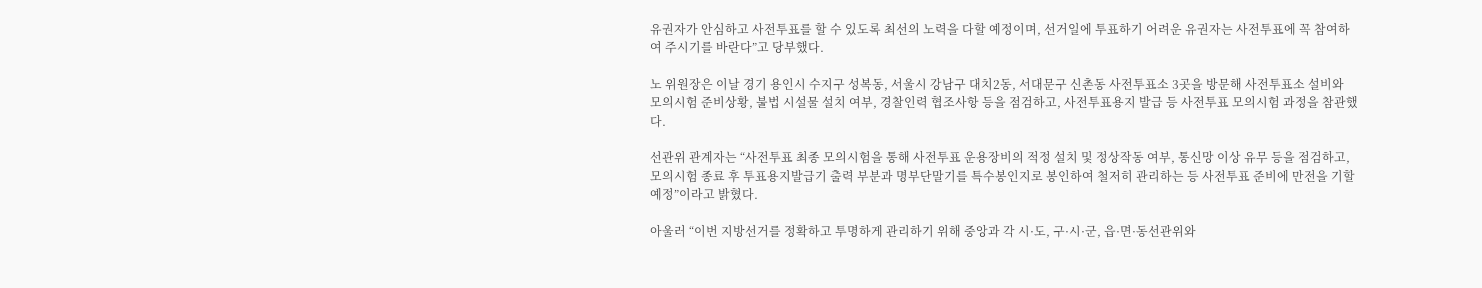유권자가 안심하고 사전투표를 할 수 있도록 최선의 노력을 다할 예정이며, 선거일에 투표하기 어려운 유권자는 사전투표에 꼭 참여하여 주시기를 바란다”고 당부했다.

노 위원장은 이날 경기 용인시 수지구 성복동, 서울시 강남구 대치2동, 서대문구 신촌동 사전투표소 3곳을 방문해 사전투표소 설비와 모의시험 준비상황, 불법 시설물 설치 여부, 경찰인력 협조사항 등을 점검하고, 사전투표용지 발급 등 사전투표 모의시험 과정을 참관했다.

선관위 관계자는 “사전투표 최종 모의시험을 통해 사전투표 운용장비의 적정 설치 및 정상작동 여부, 통신망 이상 유무 등을 점검하고, 모의시험 종료 후 투표용지발급기 출력 부분과 명부단말기를 특수봉인지로 봉인하여 철저히 관리하는 등 사전투표 준비에 만전을 기할 예정”이라고 밝혔다.

아울러 “이번 지방선거를 정확하고 투명하게 관리하기 위해 중앙과 각 시·도, 구·시·군, 읍·면·동선관위와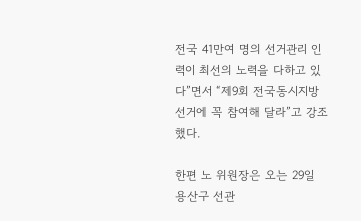전국 41만여 명의 선거관리 인력이 최선의 노력을 다하고 있다”면서 “제9회 전국동시지방선거에 꼭 참여해 달라”고 강조했다.

한편 노 위원장은 오는 29일 용산구 선관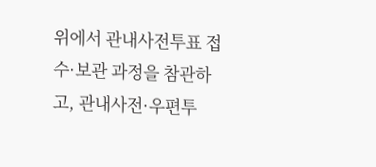위에서 관내사전투표 접수·보관 과정을 참관하고, 관내사전·우편투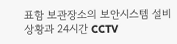표함 보관장소의 보안시스템 설비상황과 24시간 CCTV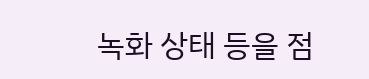녹화 상태 등을 점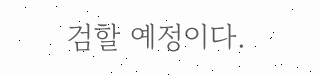검할 예정이다.